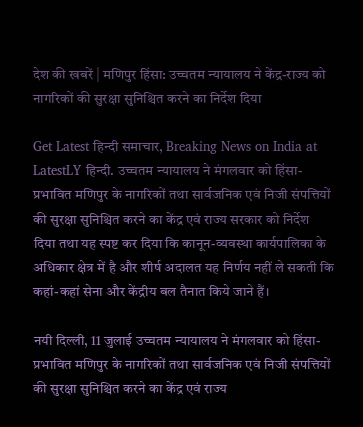देश की खबरें | मणिपुर हिंसा: उच्चतम न्यायालय ने केंद्र-राज्य को नागरिकों की सुरक्षा सुनिश्चित करने का निर्देश दिया

Get Latest हिन्दी समाचार, Breaking News on India at LatestLY हिन्दी. उच्चतम न्यायालय ने मंगलवार को हिंसा- प्रभावित मणिपुर के नागरिकों तथा सार्वजनिक एवं निजी संपत्तियों की सुरक्षा सुनिश्चित करने का केंद्र एवं राज्य सरकार को निर्देश दिया तथा यह स्पष्ट कर दिया कि कानून-व्यवस्था कार्यपालिका के अधिकार क्षेत्र में है और शीर्ष अदालत यह निर्णय नहीं ले सकती कि कहां-कहां सेना और केंद्रीय बल तैनात किये जाने हैं।

नयी दिल्ली, 11 जुलाई उच्चतम न्यायालय ने मंगलवार को हिंसा- प्रभावित मणिपुर के नागरिकों तथा सार्वजनिक एवं निजी संपत्तियों की सुरक्षा सुनिश्चित करने का केंद्र एवं राज्य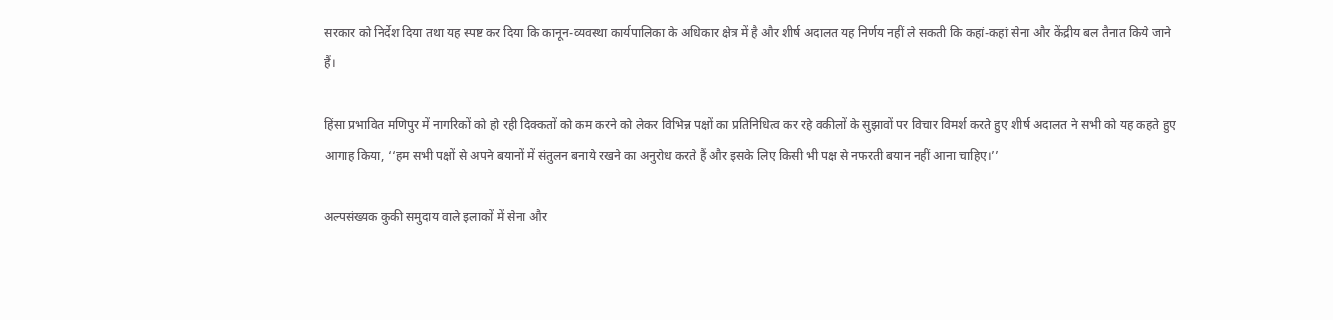सरकार को निर्देश दिया तथा यह स्पष्ट कर दिया कि कानून-व्यवस्था कार्यपालिका के अधिकार क्षेत्र में है और शीर्ष अदालत यह निर्णय नहीं ले सकती कि कहां-कहां सेना और केंद्रीय बल तैनात किये जाने हैं।

हिंसा प्रभावित मणिपुर में नागरिकों को हो रही दिक्कतों को कम करने को लेकर विभिन्न पक्षों का प्रतिनिधित्व कर रहे वकीलों के सुझावों पर विचार विमर्श करते हुए शीर्ष अदालत ने सभी को यह कहते हुए आगाह किया, ‘‘हम सभी पक्षों से अपने बयानों में संतुलन बनाये रखने का अनुरोध करते हैं और इसके लिए किसी भी पक्ष से नफरती बयान नहीं आना चाहिए।’’

अल्पसंख्यक कुकी समुदाय वाले इलाकों में सेना और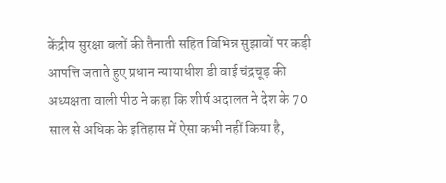केंद्रीय सुरक्षा बलों की तैनाती सहित विभिन्न सुझावों पर कड़ी आपत्ति जताते हुए प्रधान न्यायाधीश डी वाई चंद्रचूड़ की अध्यक्षता वाली पीठ ने कहा कि शीर्ष अदालत ने देश के 70 साल से अधिक के इतिहास में ऐसा कभी नहीं किया है,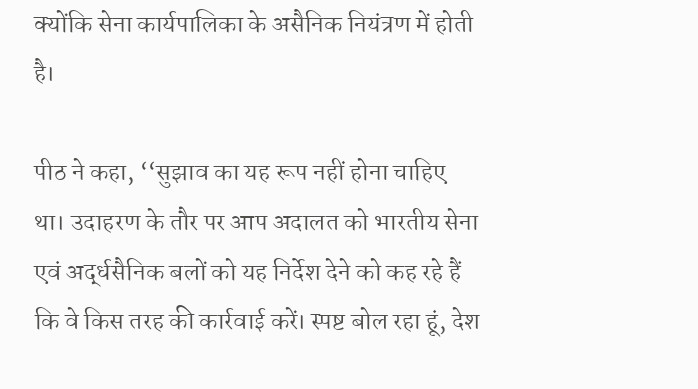क्योंकि सेना कार्यपालिका के असैनिक नियंत्रण में होती है।

पीठ ने कहा, ‘‘सुझाव का यह रूप नहीं होना चाहिए था। उदाहरण के तौर पर आप अदालत को भारतीय सेना एवं अर्द्धसैनिक बलों को यह निर्देश देने को कह रहे हैं कि वे किस तरह की कार्रवाई करें। स्पष्ट बोल रहा हूं, देश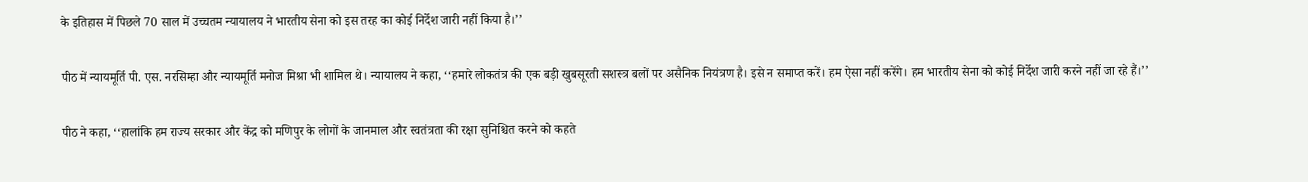के इतिहास में पिछले 70 साल में उच्चतम न्यायालय ने भारतीय सेना को इस तरह का कोई निर्देश जारी नहीं किया है।’’

पीठ में न्यायमूर्ति पी. एस. नरसिम्हा और न्यायमूर्ति मनोज मिश्रा भी शामिल थे। न्यायालय ने कहा, ‘‘हमारे लोकतंत्र की एक बड़ी खुबसूरती सशस्त्र बलों पर असैनिक नियंत्रण है। इसे न समाप्त करें। हम ऐसा नहीं करेंगे। हम भारतीय सेना को कोई निर्देश जारी करने नहीं जा रहे हैं।’’

पीठ ने कहा, ‘‘हालांकि हम राज्य सरकार और केंद्र को मणिपुर के लोगों के जानमाल और स्वतंत्रता की रक्षा सुनिश्चित करने को कहते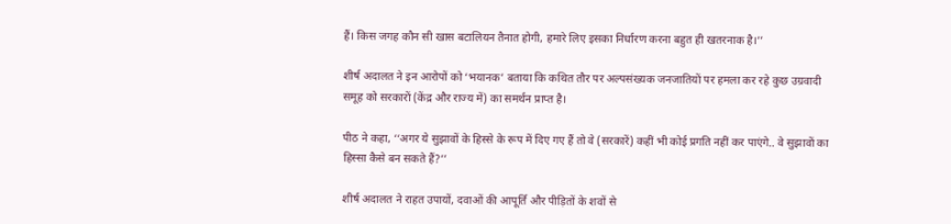हैं। किस जगह कौन सी खास बटालियन तैनात होगी, हमारे लिए इसका निर्धारण करना बहुत ही खतरनाक है।’’

शीर्ष अदालत ने इन आरोपों को ‘भयानक’ बताया कि कथित तौर पर अल्पसंख्यक जनजातियों पर हमला कर रहे कुछ उग्रवादी समूह को सरकारों (केंद्र और राज्य में) का समर्थन प्राप्त है।

पीठ ने कहा, ‘‘अगर ये सुझावों के हिस्से के रूप में दिए गए हैं तो वे (सरकारें) कहीं भी कोई प्रगति नहीं कर पाएंगे.. वे सुझावों का हिस्सा कैसे बन सकते हैं?’’

शीर्ष अदालत ने राहत उपायों, दवाओं की आपूर्ति और पीड़ितों के शवों से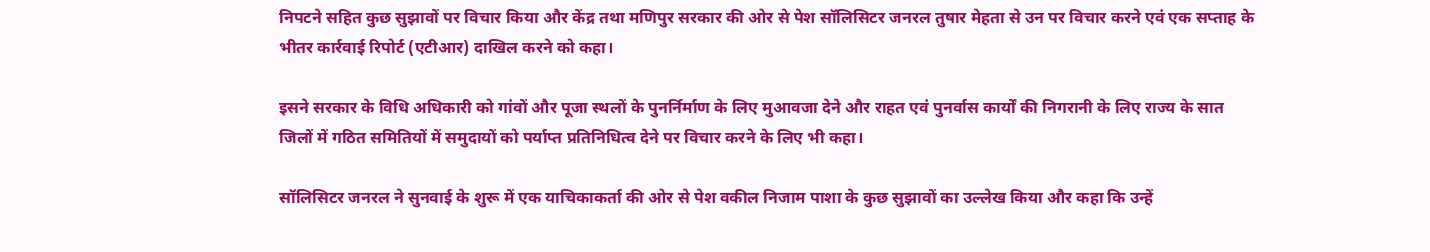निपटने सहित कुछ सुझावों पर विचार किया और केंद्र तथा मणिपुर सरकार की ओर से पेश सॉलिसिटर जनरल तुषार मेहता से उन पर विचार करने एवं एक सप्ताह के भीतर कार्रवाई रिपोर्ट (एटीआर) दाखिल करने को कहा।

इसने सरकार के विधि अधिकारी को गांवों और पूजा स्थलों के पुनर्निर्माण के लिए मुआवजा देने और राहत एवं पुनर्वास कार्यों की निगरानी के लिए राज्य के सात जिलों में गठित समितियों में समुदायों को पर्याप्त प्रतिनिधित्व देने पर विचार करने के लिए भी कहा।

सॉलिसिटर जनरल ने सुनवाई के शुरू में एक याचिकाकर्ता की ओर से पेश वकील निजाम पाशा के कुछ सुझावों का उल्लेख किया और कहा कि उन्हें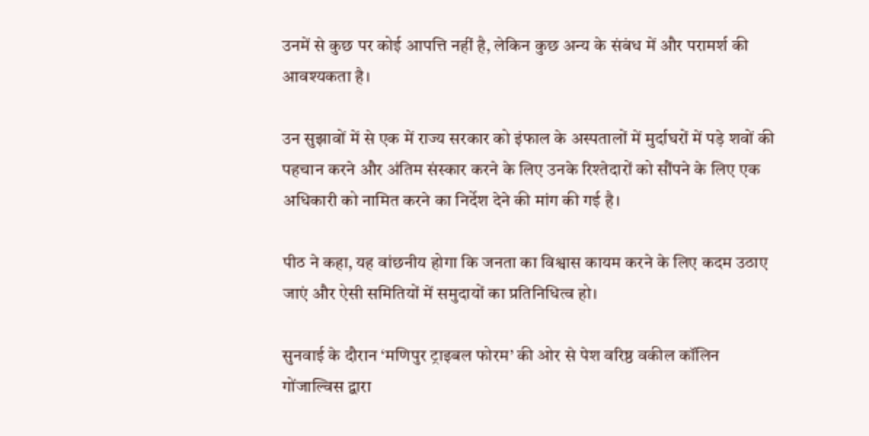उनमें से कुछ पर कोई आपत्ति नहीं है, लेकिन कुछ अन्य के संबंध में और परामर्श की आवश्यकता है।

उन सुझावों में से एक में राज्य सरकार को इंफाल के अस्पतालों में मुर्दाघरों में पड़े शवों की पहचान करने और अंतिम संस्कार करने के लिए उनके रिश्तेदारों को सौंपने के लिए एक अधिकारी को नामित करने का निर्देश देने की मांग की गई है।

पीठ ने कहा, यह वांछनीय होगा कि जनता का विश्वास कायम करने के लिए कदम उठाए जाएं और ऐसी समितियों में समुदायों का प्रतिनिधित्व हो।

सुनवाई के दौरान ‘मणिपुर ट्राइबल फोरम’ की ओर से पेश वरिष्ठ वकील कॉलिन गोंजाल्विस द्वारा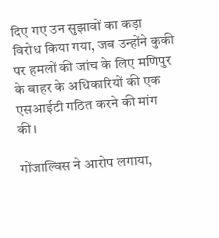दिए गए उन सुझावों का कड़ा विरोध किया गया, जब उन्होंने कुकी पर हमलों की जांच के लिए मणिपुर के बाहर के अधिकारियों की एक एसआईटी गठित करने की मांग की।

गोंजाल्विस ने आरोप लगाया,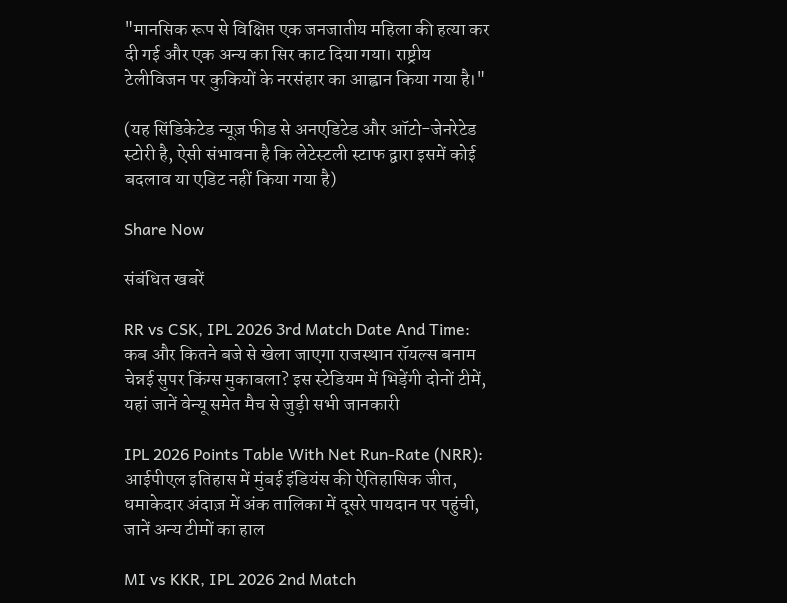"मानसिक रूप से विक्षिप्त एक जनजातीय महिला की हत्या कर दी गई और एक अन्य का सिर काट दिया गया। राष्ट्रीय टेलीविजन पर कुकियों के नरसंहार का आह्वान किया गया है।"

(यह सिंडिकेटेड न्यूज़ फीड से अनएडिटेड और ऑटो-जेनरेटेड स्टोरी है, ऐसी संभावना है कि लेटेस्टली स्टाफ द्वारा इसमें कोई बदलाव या एडिट नहीं किया गया है)

Share Now

संबंधित खबरें

RR vs CSK, IPL 2026 3rd Match Date And Time: कब और कितने बजे से खेला जाएगा राजस्थान रॉयल्स बनाम चेन्नई सुपर किंग्स मुकाबला? इस स्टेडियम में भिड़ेंगी दोनों टीमें, यहां जानें वेन्यू समेत मैच से जुड़ी सभी जानकारी

IPL 2026 Points Table With Net Run-Rate (NRR): आईपीएल इतिहास में मुंबई इंडियंस की ऐतिहासिक जीत, धमाकेदार अंदाज़ में अंक तालिका में दूसरे पायदान पर पहुंची, जानें अन्य टीमों का हाल

MI vs KKR, IPL 2026 2nd Match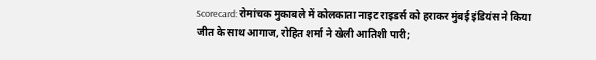Scorecard: रोमांचक मुकाबले में कोलकाता नाइट राइडर्स को हराकर मुंबई इंडियंस ने किया जीत के साथ आगाज, रोहित शर्मा ने खेली आतिशी पारी;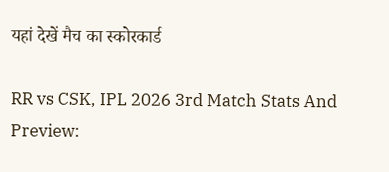यहां देखें मैच का स्कोरकार्ड

RR vs CSK, IPL 2026 3rd Match Stats And Preview: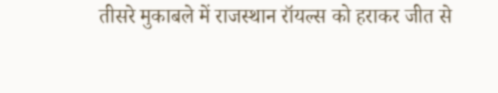तीसरे मुकाबले में राजस्थान रॉयल्स को हराकर जीत से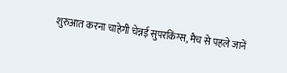शुरुआत करना चाहेगी चेन्नई सुपरकिंग्स, मैच से पहले जानें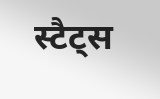स्टैट्स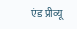एंड प्रीव्यू